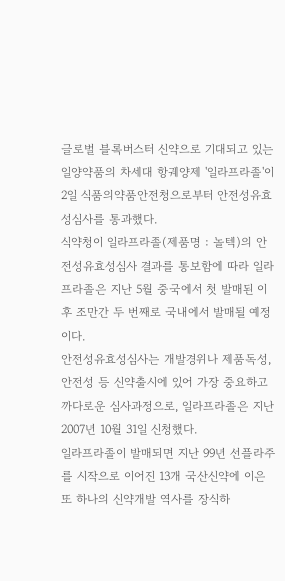글로벌 블록버스터 신약으로 기대되고 있는 일양약품의 차세대 항궤양제 '일라프라졸'이 2일 식품의약품안전청으로부터 안전성유효성심사를 통과했다.
식약청이 일라프라졸(제품명 : 놀텍)의 안전성유효성심사 결과를 통보함에 따라 일라프라졸은 지난 5월 중국에서 첫 발매된 이후 조만간 두 번째로 국내에서 발매될 예정이다.
안전성유효성심사는 개발경위나 제품독성, 안전성 등 신약출시에 있어 가장 중요하고 까다로운 심사과정으로, 일라프라졸은 지난 2007년 10월 31일 신청했다.
일라프라졸이 발매되면 지난 99년 선플라주를 시작으로 이어진 13개 국산신약에 이은 또 하나의 신약개발 역사를 장식하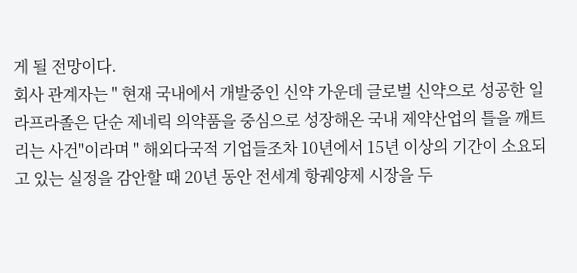게 될 전망이다.
회사 관계자는 " 현재 국내에서 개발중인 신약 가운데 글로벌 신약으로 성공한 일라프라졸은 단순 제네릭 의약품을 중심으로 성장해온 국내 제약산업의 틀을 깨트리는 사건"이라며 " 해외다국적 기업들조차 10년에서 15년 이상의 기간이 소요되고 있는 실정을 감안할 때 20년 동안 전세계 항궤양제 시장을 두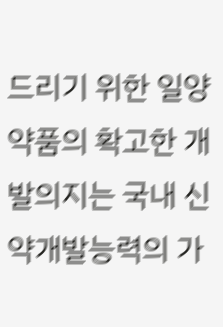드리기 위한 일양약품의 확고한 개발의지는 국내 신약개발능력의 가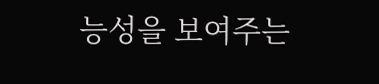능성을 보여주는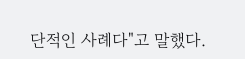단적인 사례다"고 말했다.